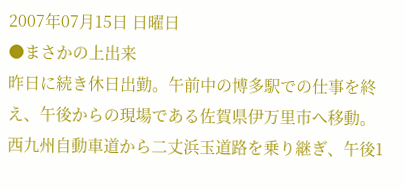2007年07月15日 日曜日
●まさかの上出来
昨日に続き休日出勤。午前中の博多駅での仕事を終え、午後からの現場である佐賀県伊万里市へ移動。 西九州自動車道から二丈浜玉道路を乗り継ぎ、午後1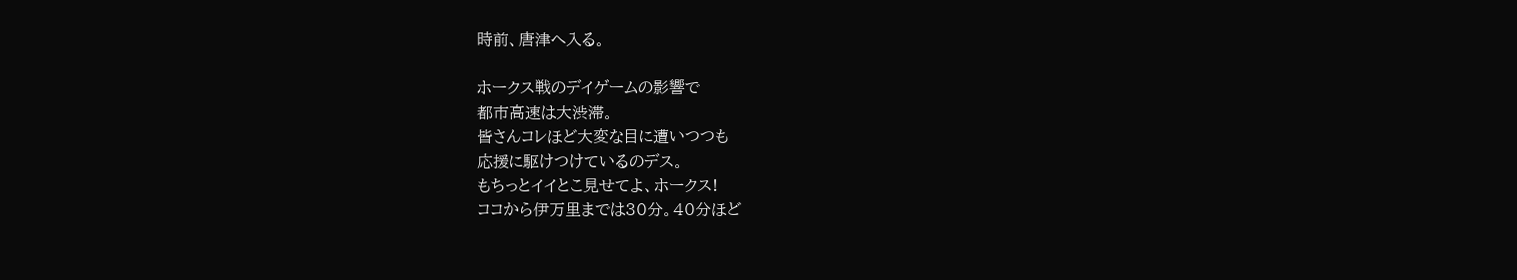時前、唐津へ入る。

ホークス戦のデイゲームの影響で
都市高速は大渋滞。
皆さんコレほど大変な目に遭いつつも
応援に駆けつけているのデス。
もちっとイイとこ見せてよ、ホークス!
ココから伊万里までは30分。40分ほど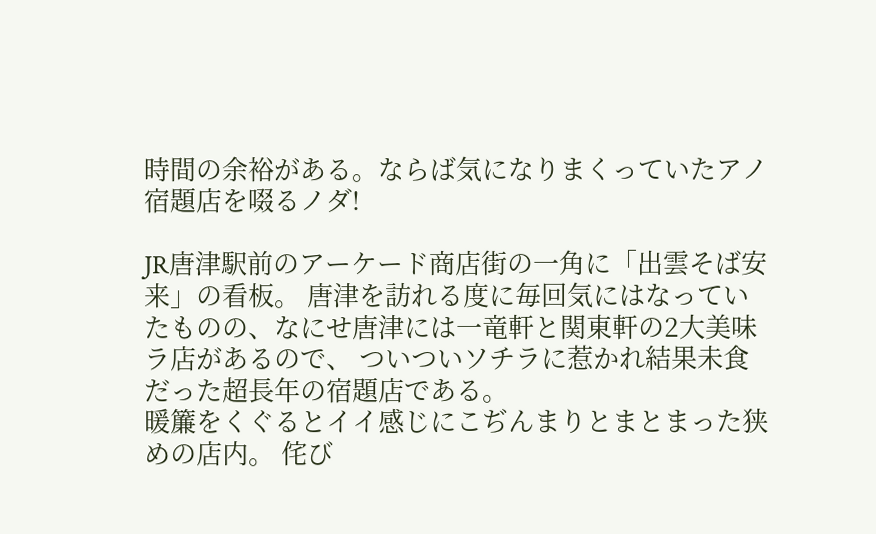時間の余裕がある。ならば気になりまくっていたアノ宿題店を啜るノダ!

JR唐津駅前のアーケード商店街の一角に「出雲そば安来」の看板。 唐津を訪れる度に毎回気にはなっていたものの、なにせ唐津には一竜軒と関東軒の2大美味ラ店があるので、 ついついソチラに惹かれ結果未食だった超長年の宿題店である。
暖簾をくぐるとイイ感じにこぢんまりとまとまった狭めの店内。 侘び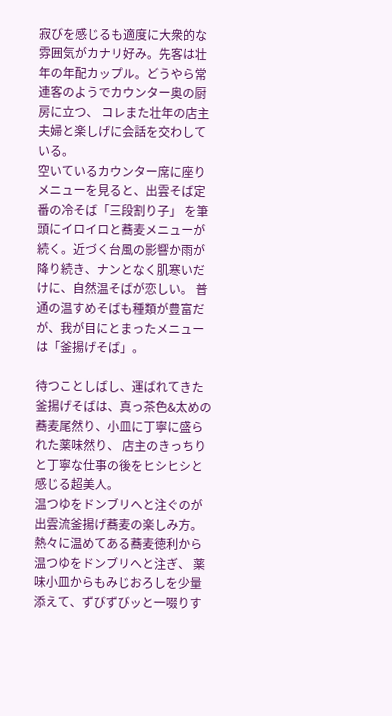寂びを感じるも適度に大衆的な雰囲気がカナリ好み。先客は壮年の年配カップル。どうやら常連客のようでカウンター奥の厨房に立つ、 コレまた壮年の店主夫婦と楽しげに会話を交わしている。
空いているカウンター席に座りメニューを見ると、出雲そば定番の冷そば「三段割り子」 を筆頭にイロイロと蕎麦メニューが続く。近づく台風の影響か雨が降り続き、ナンとなく肌寒いだけに、自然温そばが恋しい。 普通の温すめそばも種類が豊富だが、我が目にとまったメニューは「釜揚げそば」。

待つことしばし、運ばれてきた釜揚げそばは、真っ茶色&太めの蕎麦尾然り、小皿に丁寧に盛られた薬味然り、 店主のきっちりと丁寧な仕事の後をヒシヒシと感じる超美人。
温つゆをドンブリへと注ぐのが出雲流釜揚げ蕎麦の楽しみ方。熱々に温めてある蕎麦徳利から温つゆをドンブリへと注ぎ、 薬味小皿からもみじおろしを少量添えて、ずびずびッと一啜りす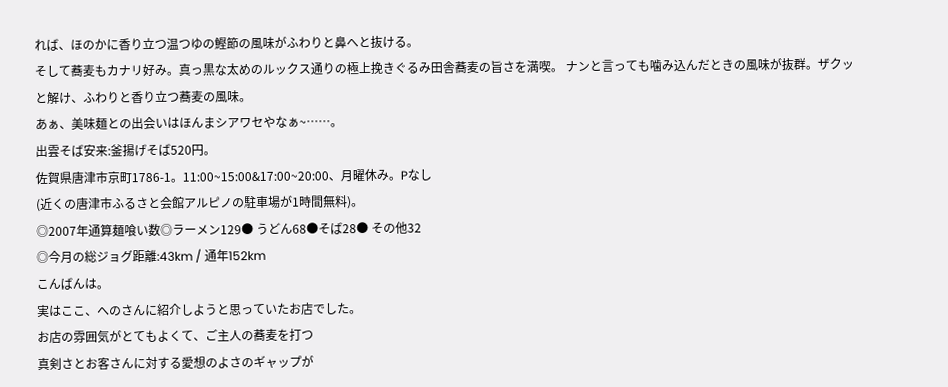れば、ほのかに香り立つ温つゆの鰹節の風味がふわりと鼻へと抜ける。
そして蕎麦もカナリ好み。真っ黒な太めのルックス通りの極上挽きぐるみ田舎蕎麦の旨さを満喫。 ナンと言っても噛み込んだときの風味が抜群。ザクッと解け、ふわりと香り立つ蕎麦の風味。
あぁ、美味麺との出会いはほんまシアワセやなぁ~……。
出雲そば安来:釜揚げそば520円。
佐賀県唐津市京町1786-1。11:00~15:00&17:00~20:00、月曜休み。Pなし
(近くの唐津市ふるさと会館アルピノの駐車場が1時間無料)。
◎2007年通算麺喰い数◎ラーメン129● うどん68●そば28● その他32
◎今月の総ジョグ距離:43km / 通年152km
こんばんは。
実はここ、へのさんに紹介しようと思っていたお店でした。
お店の雰囲気がとてもよくて、ご主人の蕎麦を打つ
真剣さとお客さんに対する愛想のよさのギャップが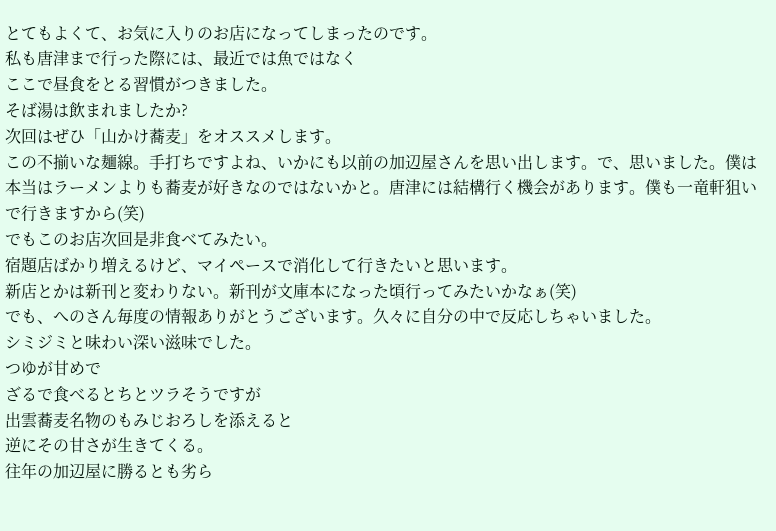とてもよくて、お気に入りのお店になってしまったのです。
私も唐津まで行った際には、最近では魚ではなく
ここで昼食をとる習慣がつきました。
そば湯は飲まれましたか?
次回はぜひ「山かけ蕎麦」をオススメします。
この不揃いな麺線。手打ちですよね、いかにも以前の加辺屋さんを思い出します。で、思いました。僕は本当はラーメンよりも蕎麦が好きなのではないかと。唐津には結構行く機会があります。僕も一竜軒狙いで行きますから(笑)
でもこのお店次回是非食べてみたい。
宿題店ばかり増えるけど、マイペースで消化して行きたいと思います。
新店とかは新刊と変わりない。新刊が文庫本になった頃行ってみたいかなぁ(笑)
でも、へのさん毎度の情報ありがとうございます。久々に自分の中で反応しちゃいました。
シミジミと味わい深い滋味でした。
つゆが甘めで
ざるで食べるとちとツラそうですが
出雲蕎麦名物のもみじおろしを添えると
逆にその甘さが生きてくる。
往年の加辺屋に勝るとも劣ら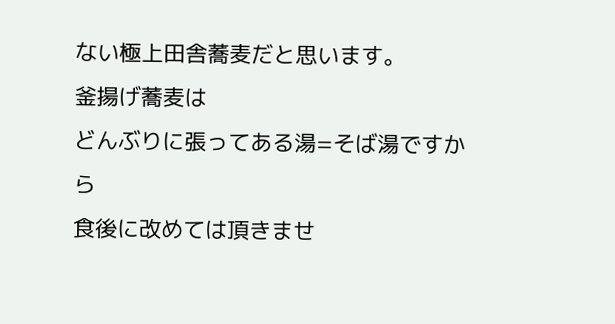ない極上田舎蕎麦だと思います。
釜揚げ蕎麦は
どんぶりに張ってある湯=そば湯ですから
食後に改めては頂きませ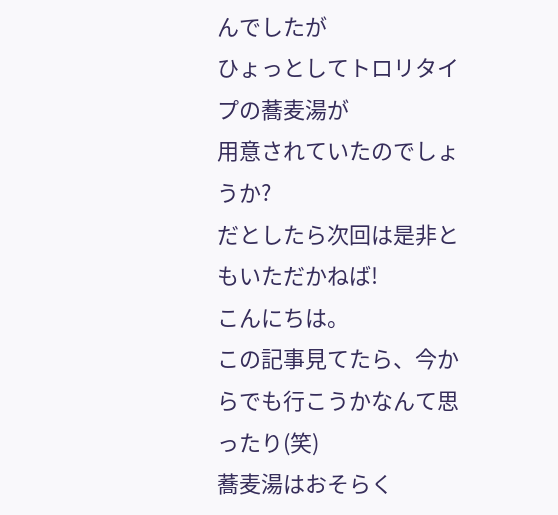んでしたが
ひょっとしてトロリタイプの蕎麦湯が
用意されていたのでしょうか?
だとしたら次回は是非ともいただかねば!
こんにちは。
この記事見てたら、今からでも行こうかなんて思ったり(笑)
蕎麦湯はおそらく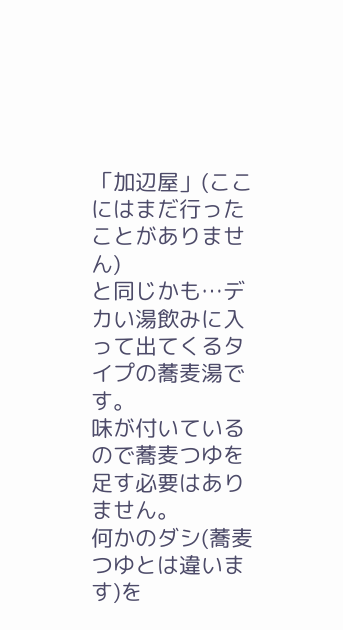「加辺屋」(ここにはまだ行ったことがありません)
と同じかも…デカい湯飲みに入って出てくるタイプの蕎麦湯です。
味が付いているので蕎麦つゆを足す必要はありません。
何かのダシ(蕎麦つゆとは違います)を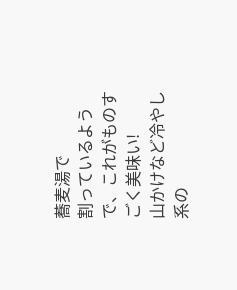蕎麦湯で
割っているようで、これがものすごく美味い!
山かけなど冷やし系の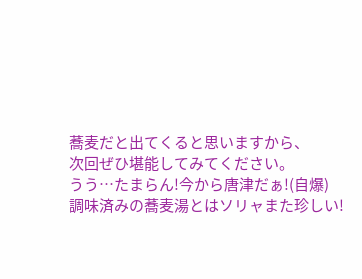蕎麦だと出てくると思いますから、
次回ぜひ堪能してみてください。
うう…たまらん!今から唐津だぁ!(自爆)
調味済みの蕎麦湯とはソリャまた珍しい!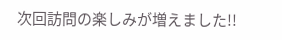次回訪問の楽しみが増えました!!